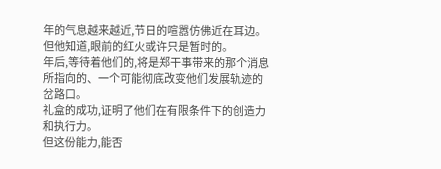年的气息越来越近,节日的喧嚣仿佛近在耳边。
但他知道,眼前的红火或许只是暂时的。
年后,等待着他们的,将是郑干事带来的那个消息所指向的、一个可能彻底改变他们发展轨迹的岔路口。
礼盒的成功,证明了他们在有限条件下的创造力和执行力。
但这份能力,能否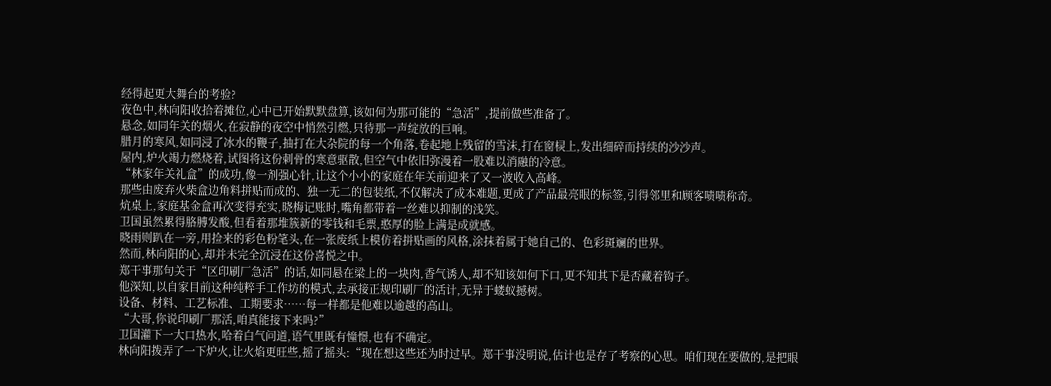经得起更大舞台的考验?
夜色中,林向阳收拾着摊位,心中已开始默默盘算,该如何为那可能的“急活”,提前做些准备了。
悬念,如同年关的烟火,在寂静的夜空中悄然引燃,只待那一声绽放的巨响。
腊月的寒风,如同浸了冰水的鞭子,抽打在大杂院的每一个角落,卷起地上残留的雪沫,打在窗棂上,发出细碎而持续的沙沙声。
屋内,炉火竭力燃烧着,试图将这份刺骨的寒意驱散,但空气中依旧弥漫着一股难以消融的冷意。
“林家年关礼盒”的成功,像一剂强心针,让这个小小的家庭在年关前迎来了又一波收入高峰。
那些由废弃火柴盒边角料拼贴而成的、独一无二的包装纸,不仅解决了成本难题,更成了产品最亮眼的标签,引得邻里和顾客啧啧称奇。
炕桌上,家庭基金盒再次变得充实,晓梅记账时,嘴角都带着一丝难以抑制的浅笑。
卫国虽然累得胳膊发酸,但看着那堆簇新的零钱和毛票,憨厚的脸上满是成就感。
晓雨则趴在一旁,用捡来的彩色粉笔头,在一张废纸上模仿着拼贴画的风格,涂抹着属于她自己的、色彩斑斓的世界。
然而,林向阳的心,却并未完全沉浸在这份喜悦之中。
郑干事那句关于“区印刷厂急活”的话,如同悬在梁上的一块肉,香气诱人,却不知该如何下口,更不知其下是否藏着钩子。
他深知,以自家目前这种纯粹手工作坊的模式,去承接正规印刷厂的活计,无异于蝼蚁撼树。
设备、材料、工艺标准、工期要求……每一样都是他难以逾越的高山。
“大哥,你说印刷厂那活,咱真能接下来吗?”
卫国灌下一大口热水,哈着白气问道,语气里既有憧憬,也有不确定。
林向阳拨弄了一下炉火,让火焰更旺些,摇了摇头:“现在想这些还为时过早。郑干事没明说,估计也是存了考察的心思。咱们现在要做的,是把眼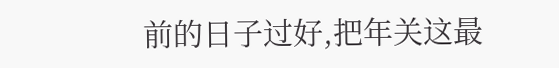前的日子过好,把年关这最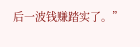后一波钱赚踏实了。”